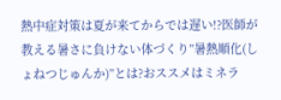熱中症対策は夏が来てからでは遅い!?医師が教える暑さに負けない体づくり”暑熱順化(しょねつじゅんか)”とは?おススメはミネラ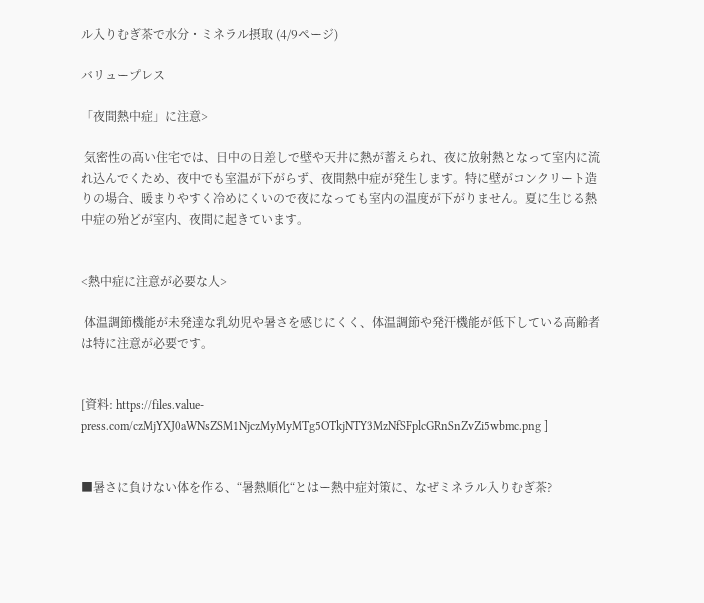ル入りむぎ茶で水分・ミネラル摂取 (4/9ページ)

バリュープレス

「夜間熱中症」に注意>

 気密性の高い住宅では、日中の日差しで壁や天井に熱が蓄えられ、夜に放射熱となって室内に流れ込んでくため、夜中でも室温が下がらず、夜間熱中症が発生します。特に壁がコンクリート造りの場合、暖まりやすく冷めにくいので夜になっても室内の温度が下がりません。夏に生じる熱中症の殆どが室内、夜間に起きています。


<熱中症に注意が必要な人>

 体温調節機能が未発達な乳幼児や暑さを感じにくく、体温調節や発汗機能が低下している高齢者は特に注意が必要です。


[資料: https://files.value-press.com/czMjYXJ0aWNsZSM1NjczMyMyMTg5OTkjNTY3MzNfSFplcGRnSnZvZi5wbmc.png ]


■暑さに負けない体を作る、“暑熱順化“とはー熱中症対策に、なぜミネラル入りむぎ茶?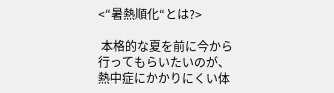<“暑熱順化“とは?>

 本格的な夏を前に今から行ってもらいたいのが、熱中症にかかりにくい体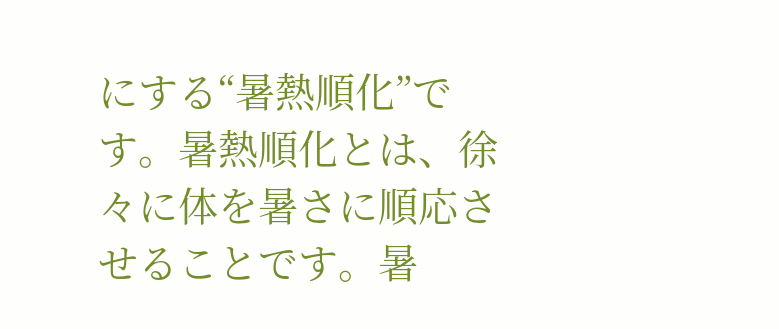にする“暑熱順化”です。暑熱順化とは、徐々に体を暑さに順応させることです。暑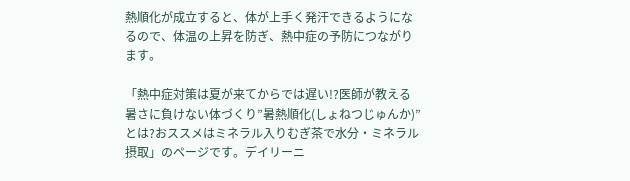熱順化が成立すると、体が上手く発汗できるようになるので、体温の上昇を防ぎ、熱中症の予防につながります。

「熱中症対策は夏が来てからでは遅い!?医師が教える暑さに負けない体づくり”暑熱順化(しょねつじゅんか)”とは?おススメはミネラル入りむぎ茶で水分・ミネラル摂取」のページです。デイリーニ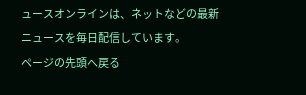ュースオンラインは、ネットなどの最新ニュースを毎日配信しています。
ページの先頭へ戻る